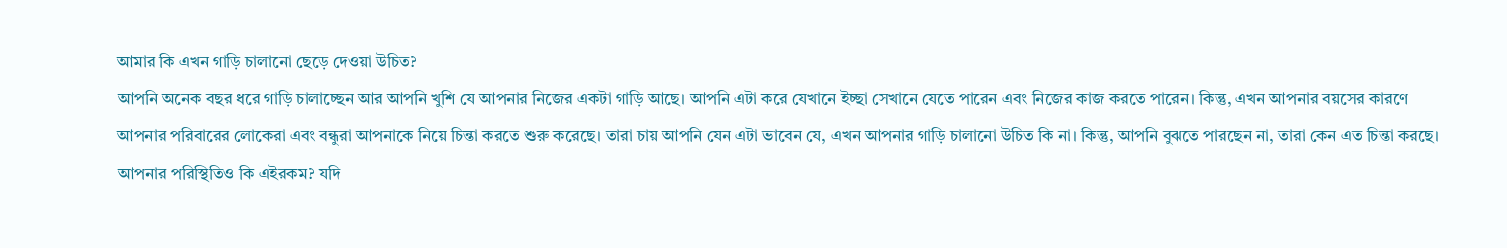আমার কি এখন গাড়ি চালানো ছেড়ে দেওয়া উচিত?
আপনি অনেক বছর ধরে গাড়ি চালাচ্ছেন আর আপনি খুশি যে আপনার নিজের একটা গাড়ি আছে। আপনি এটা করে যেখানে ইচ্ছা সেখানে যেতে পারেন এবং নিজের কাজ করতে পারেন। কিন্তু, এখন আপনার বয়সের কারণে আপনার পরিবারের লোকেরা এবং বন্ধুরা আপনাকে নিয়ে চিন্তা করতে শুরু করেছে। তারা চায় আপনি যেন এটা ভাবেন যে, এখন আপনার গাড়ি চালানো উচিত কি না। কিন্তু, আপনি বুঝতে পারছেন না, তারা কেন এত চিন্তা করছে।
আপনার পরিস্থিতিও কি এইরকম? যদি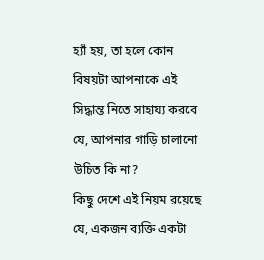হ্যাঁ হয়, তা হলে কোন বিষয়টা আপনাকে এই সিদ্ধান্ত নিতে সাহায্য করবে যে, আপনার গাড়ি চালানো উচিত কি না?
কিছু দেশে এই নিয়ম রয়েছে যে, একজন ব্যক্তি একটা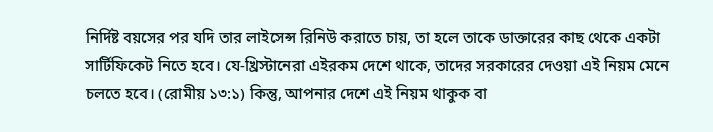নির্দিষ্ট বয়সের পর যদি তার লাইসেন্স রিনিউ করাতে চায়, তা হলে তাকে ডাক্তারের কাছ থেকে একটা সার্টিফিকেট নিতে হবে। যে-খ্রিস্টানেরা এইরকম দেশে থাকে, তাদের সরকারের দেওয়া এই নিয়ম মেনে চলতে হবে। (রোমীয় ১৩:১) কিন্তু, আপনার দেশে এই নিয়ম থাকুক বা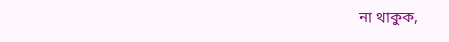না থাকুক,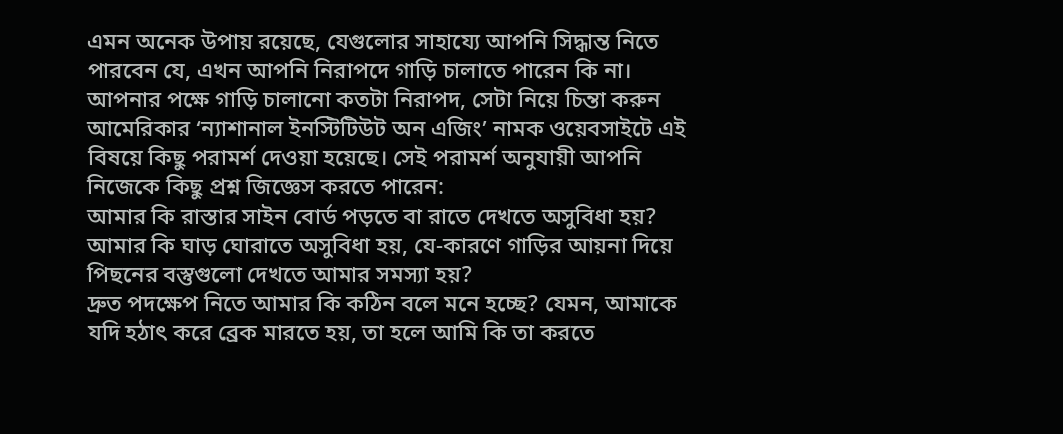এমন অনেক উপায় রয়েছে, যেগুলোর সাহায্যে আপনি সিদ্ধান্ত নিতে পারবেন যে, এখন আপনি নিরাপদে গাড়ি চালাতে পারেন কি না।
আপনার পক্ষে গাড়ি চালানো কতটা নিরাপদ, সেটা নিয়ে চিন্তা করুন
আমেরিকার ‘ন্যাশানাল ইনস্টিটিউট অন এজিং’ নামক ওয়েবসাইটে এই বিষয়ে কিছু পরামর্শ দেওয়া হয়েছে। সেই পরামর্শ অনুযায়ী আপনি নিজেকে কিছু প্রশ্ন জিজ্ঞেস করতে পারেন:
আমার কি রাস্তার সাইন বোর্ড পড়তে বা রাতে দেখতে অসুবিধা হয়?
আমার কি ঘাড় ঘোরাতে অসুবিধা হয়, যে-কারণে গাড়ির আয়না দিয়ে পিছনের বস্তুগুলো দেখতে আমার সমস্যা হয়?
দ্রুত পদক্ষেপ নিতে আমার কি কঠিন বলে মনে হচ্ছে? যেমন, আমাকে যদি হঠাৎ করে ব্রেক মারতে হয়, তা হলে আমি কি তা করতে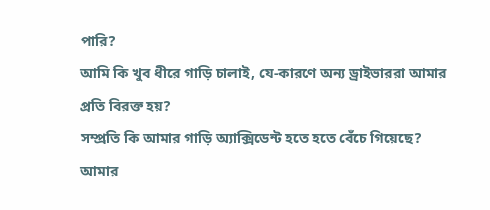পারি?
আমি কি খুব ধীরে গাড়ি চালাই, যে-কারণে অন্য ড্রাইভাররা আমার প্রতি বিরক্ত হয়?
সম্প্রতি কি আমার গাড়ি অ্যাক্সিডেন্ট হতে হতে বেঁচে গিয়েছে? আমার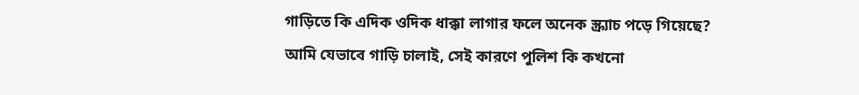গাড়িতে কি এদিক ওদিক ধাক্কা লাগার ফলে অনেক স্ক্র্যাচ পড়ে গিয়েছে?
আমি যেভাবে গাড়ি চালাই, সেই কারণে পুলিশ কি কখনো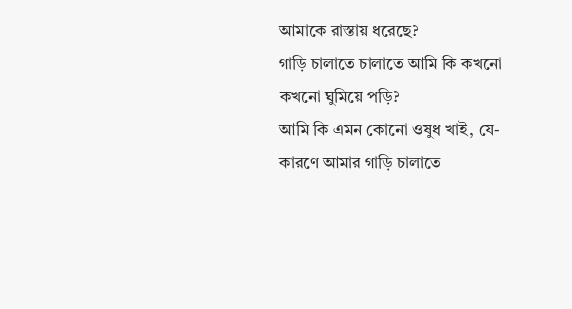আমাকে রাস্তায় ধরেছে?
গাড়ি চালাতে চালাতে আমি কি কখনো কখনো ঘুমিয়ে পড়ি?
আমি কি এমন কোনো ওষুধ খাই, যে-কারণে আমার গাড়ি চালাতে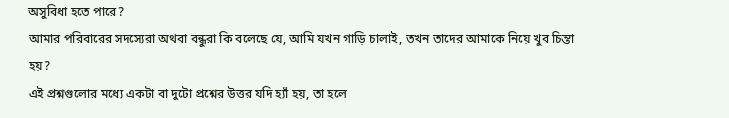অসুবিধা হতে পারে?
আমার পরিবারের সদস্যেরা অথবা বন্ধুরা কি বলেছে যে, আমি যখন গাড়ি চালাই, তখন তাদের আমাকে নিয়ে খুব চিন্তা হয়?
এই প্রশ্নগুলোর মধ্যে একটা বা দুটো প্রশ্নের উত্তর যদি হ্যাঁ হয়, তা হলে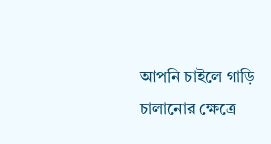আপনি চাইলে গাড়ি চালানোর ক্ষেত্রে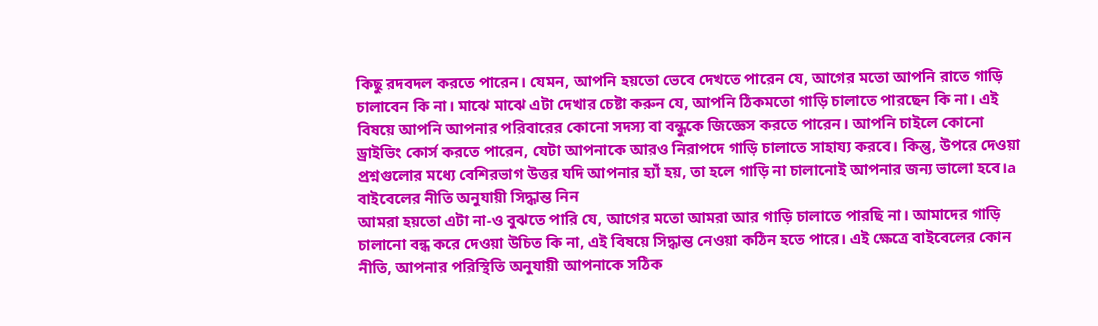কিছু রদবদল করতে পারেন। যেমন, আপনি হয়তো ভেবে দেখতে পারেন যে, আগের মতো আপনি রাতে গাড়ি চালাবেন কি না। মাঝে মাঝে এটা দেখার চেষ্টা করুন যে, আপনি ঠিকমতো গাড়ি চালাতে পারছেন কি না। এই বিষয়ে আপনি আপনার পরিবারের কোনো সদস্য বা বন্ধুকে জিজ্ঞেস করতে পারেন। আপনি চাইলে কোনো ড্রাইভিং কোর্স করতে পারেন, যেটা আপনাকে আরও নিরাপদে গাড়ি চালাতে সাহায্য করবে। কিন্তু, উপরে দেওয়া প্রশ্নগুলোর মধ্যে বেশিরভাগ উত্তর যদি আপনার হ্যাঁ হয়, তা হলে গাড়ি না চালানোই আপনার জন্য ভালো হবে।a
বাইবেলের নীতি অনুযায়ী সিদ্ধান্ত নিন
আমরা হয়তো এটা না-ও বুঝতে পারি যে, আগের মতো আমরা আর গাড়ি চালাতে পারছি না। আমাদের গাড়ি চালানো বন্ধ করে দেওয়া উচিত কি না, এই বিষয়ে সিদ্ধান্ত নেওয়া কঠিন হতে পারে। এই ক্ষেত্রে বাইবেলের কোন নীতি, আপনার পরিস্থিতি অনুযায়ী আপনাকে সঠিক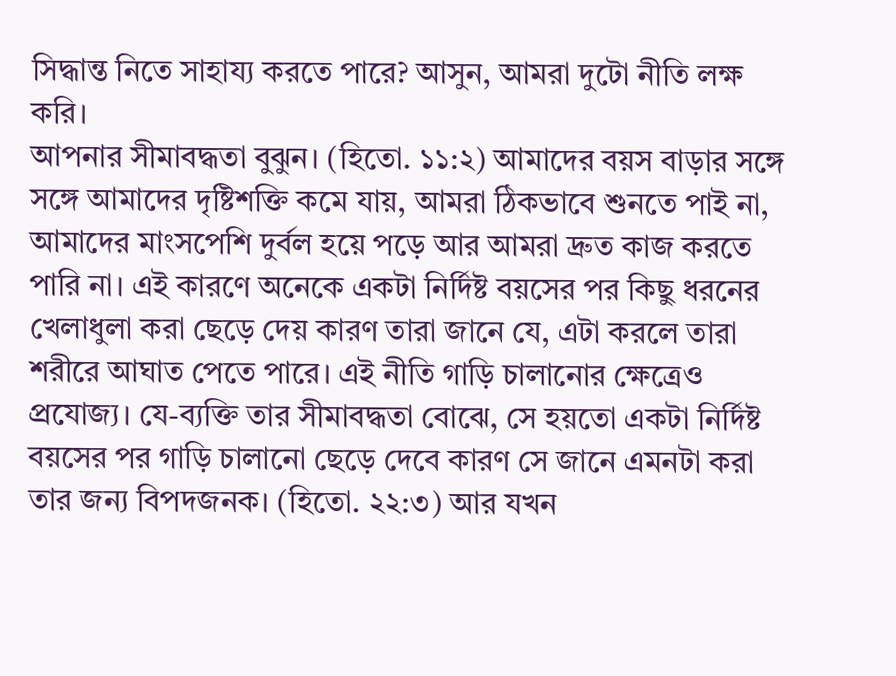সিদ্ধান্ত নিতে সাহায্য করতে পারে? আসুন, আমরা দুটো নীতি লক্ষ করি।
আপনার সীমাবদ্ধতা বুঝুন। (হিতো. ১১:২) আমাদের বয়স বাড়ার সঙ্গে সঙ্গে আমাদের দৃষ্টিশক্তি কমে যায়, আমরা ঠিকভাবে শুনতে পাই না, আমাদের মাংসপেশি দুর্বল হয়ে পড়ে আর আমরা দ্রুত কাজ করতে পারি না। এই কারণে অনেকে একটা নির্দিষ্ট বয়সের পর কিছু ধরনের খেলাধুলা করা ছেড়ে দেয় কারণ তারা জানে যে, এটা করলে তারা শরীরে আঘাত পেতে পারে। এই নীতি গাড়ি চালানোর ক্ষেত্রেও প্রযোজ্য। যে-ব্যক্তি তার সীমাবদ্ধতা বোঝে, সে হয়তো একটা নির্দিষ্ট বয়সের পর গাড়ি চালানো ছেড়ে দেবে কারণ সে জানে এমনটা করা তার জন্য বিপদজনক। (হিতো. ২২:৩) আর যখন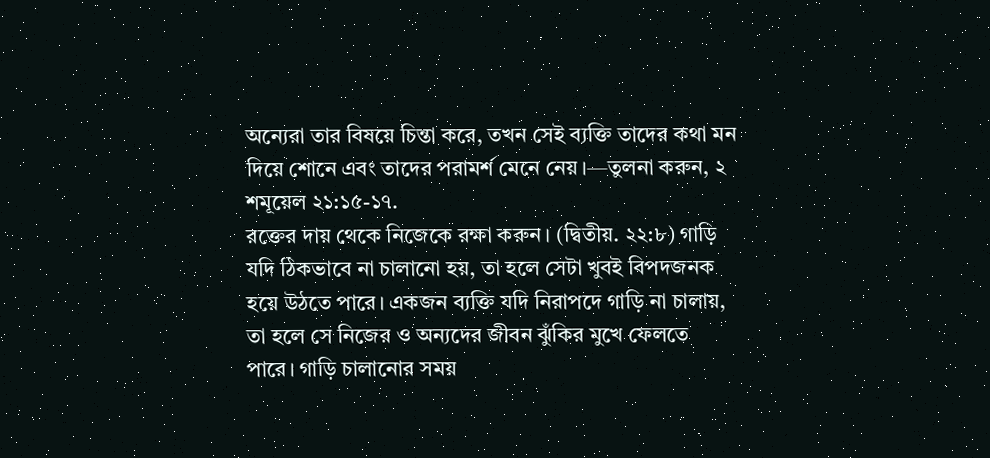অন্যেরা তার বিষয়ে চিন্তা করে, তখন সেই ব্যক্তি তাদের কথা মন দিয়ে শোনে এবং তাদের পরামর্শ মেনে নেয়।—তুলনা করুন, ২ শমূয়েল ২১:১৫-১৭.
রক্তের দায় থেকে নিজেকে রক্ষা করুন। (দ্বিতীয়. ২২:৮) গাড়ি যদি ঠিকভাবে না চালানো হয়, তা হলে সেটা খুবই বিপদজনক হয়ে উঠতে পারে। একজন ব্যক্তি যদি নিরাপদে গাড়ি না চালায়, তা হলে সে নিজের ও অন্যদের জীবন ঝুঁকির মুখে ফেলতে পারে। গাড়ি চালানোর সময়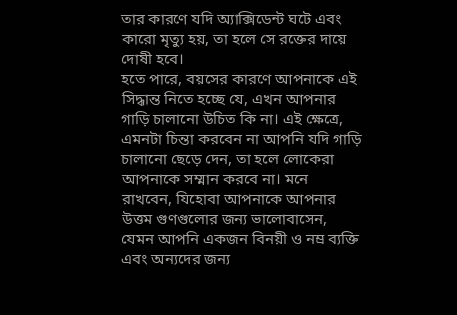তার কারণে যদি অ্যাক্সিডেন্ট ঘটে এবং কারো মৃত্যু হয়, তা হলে সে রক্তের দায়ে দোষী হবে।
হতে পারে, বয়সের কারণে আপনাকে এই সিদ্ধান্ত নিতে হচ্ছে যে, এখন আপনার গাড়ি চালানো উচিত কি না। এই ক্ষেত্রে, এমনটা চিন্তা করবেন না আপনি যদি গাড়ি চালানো ছেড়ে দেন, তা হলে লোকেরা আপনাকে সম্মান করবে না। মনে রাখবেন, যিহোবা আপনাকে আপনার উত্তম গুণগুলোর জন্য ভালোবাসেন, যেমন আপনি একজন বিনয়ী ও নম্র ব্যক্তি এবং অন্যদের জন্য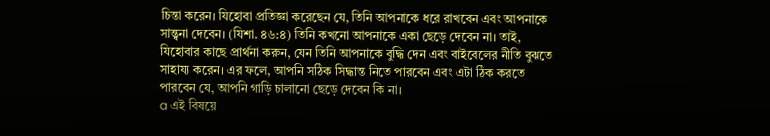চিন্তা করেন। যিহোবা প্রতিজ্ঞা করেছেন যে, তিনি আপনাকে ধরে রাখবেন এবং আপনাকে সান্ত্বনা দেবেন। (যিশা. ৪৬:৪) তিনি কখনো আপনাকে একা ছেড়ে দেবেন না। তাই, যিহোবার কাছে প্রার্থনা করুন, যেন তিনি আপনাকে বুদ্ধি দেন এবং বাইবেলের নীতি বুঝতে সাহায্য করেন। এর ফলে, আপনি সঠিক সিদ্ধান্ত নিতে পারবেন এবং এটা ঠিক করতে পারবেন যে, আপনি গাড়ি চালানো ছেড়ে দেবেন কি না।
a এই বিষয়ে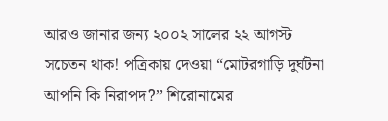আরও জানার জন্য ২০০২ সালের ২২ আগস্ট সচেতন থাক! পত্রিকায় দেওয়া “মোটরগাড়ি দুর্ঘটনা আপনি কি নিরাপদ?” শিরোনামের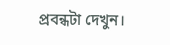প্রবন্ধটা দেখুন।